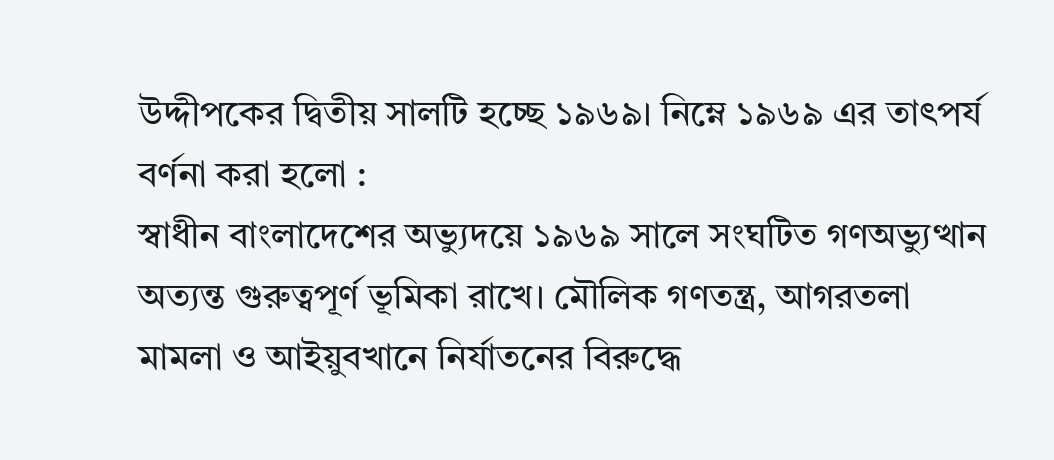উদ্দীপকের দ্বিতীয় সালটি হচ্ছে ১৯৬৯। নিম্নে ১৯৬৯ এর তাৎপর্য বর্ণনা করা হলো :
স্বাধীন বাংলাদেশের অভ্যুদয়ে ১৯৬৯ সালে সংঘটিত গণঅভ্যুত্থান অত্যন্ত গুরুত্বপূর্ণ ভূমিকা রাখে। মৌলিক গণতন্ত্র, আগরতলা মামলা ও আইয়ুবখানে নির্যাতনের বিরুদ্ধে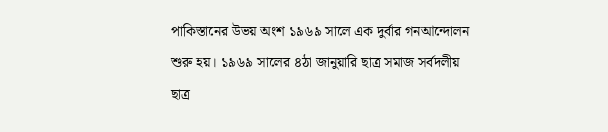পাকিস্তানের উভয় অংশ ১৯৬৯ সালে এক দুর্বার গনআন্দোলন শুরু হয়। ১৯৬৯ সালের ৪ঠা জানুয়ারি ছাত্র সমাজ সর্বদলীয় ছাত্র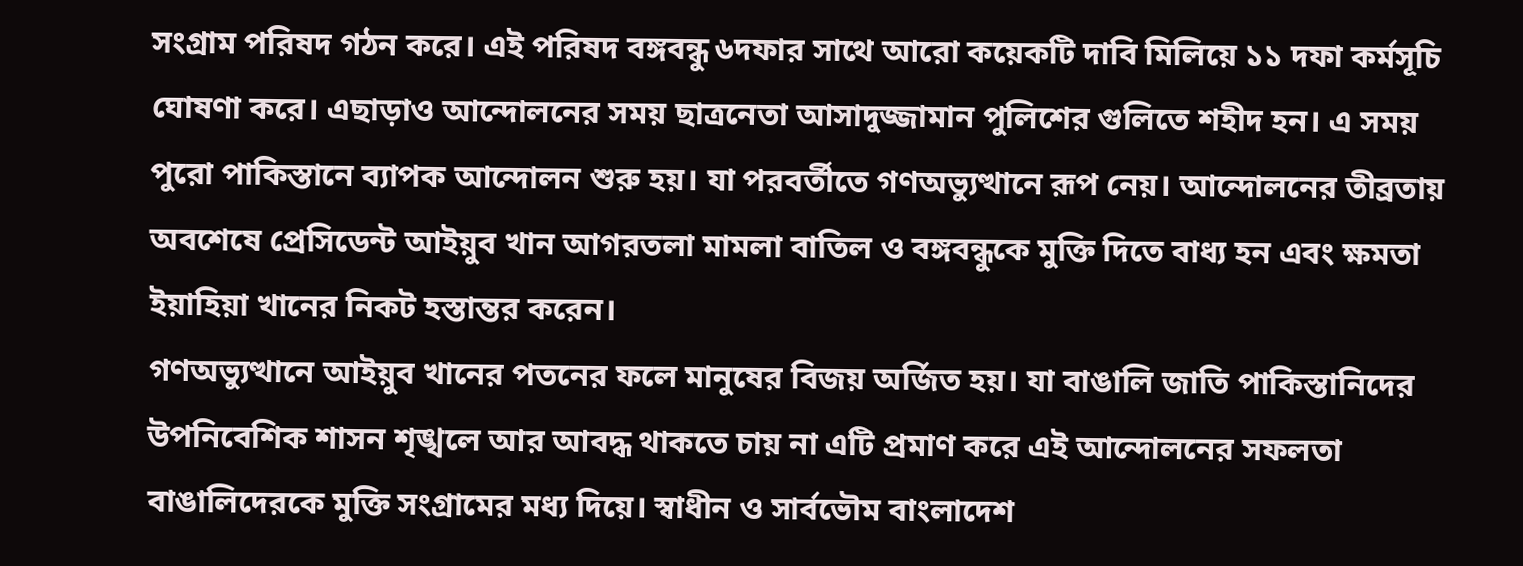সংগ্রাম পরিষদ গঠন করে। এই পরিষদ বঙ্গবন্ধু ৬দফার সাথে আরো কয়েকটি দাবি মিলিয়ে ১১ দফা কর্মসূচি ঘোষণা করে। এছাড়াও আন্দোলনের সময় ছাত্রনেতা আসাদুজ্জামান পুলিশের গুলিতে শহীদ হন। এ সময় পুরো পাকিস্তানে ব্যাপক আন্দোলন শুরু হয়। যা পরবর্তীতে গণঅভ্যুত্থানে রূপ নেয়। আন্দোলনের তীব্রতায় অবশেষে প্রেসিডেন্ট আইয়ুব খান আগরতলা মামলা বাতিল ও বঙ্গবন্ধুকে মুক্তি দিতে বাধ্য হন এবং ক্ষমতা ইয়াহিয়া খানের নিকট হস্তান্তর করেন।
গণঅভ্যুত্থানে আইয়ুব খানের পতনের ফলে মানুষের বিজয় অর্জিত হয়। যা বাঙালি জাতি পাকিস্তানিদের উপনিবেশিক শাসন শৃঙ্খলে আর আবদ্ধ থাকতে চায় না এটি প্রমাণ করে এই আন্দোলনের সফলতা বাঙালিদেরকে মুক্তি সংগ্রামের মধ্য দিয়ে। স্বাধীন ও সার্বভৌম বাংলাদেশ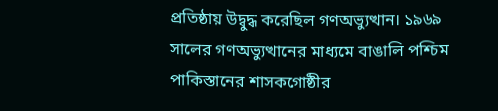প্রতিষ্ঠায় উদ্বুদ্ধ করেছিল গণঅভ্যুত্থান। ১৯৬৯ সালের গণঅভ্যুত্থানের মাধ্যমে বাঙালি পশ্চিম পাকিস্তানের শাসকগোষ্ঠীর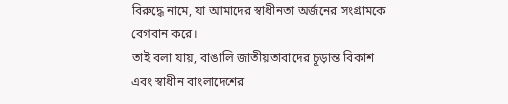বিরুদ্ধে নামে, যা আমাদের স্বাধীনতা অর্জনের সংগ্রামকে বেগবান করে।
তাই বলা যায়, বাঙালি জাতীয়তাবাদের চূড়ান্ত বিকাশ এবং স্বাধীন বাংলাদেশের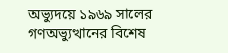অভ্যুদয়ে ১৯৬৯ সালের গণঅভ্যুত্থানের বিশেষ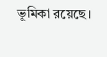ভূমিকা রয়েছে।